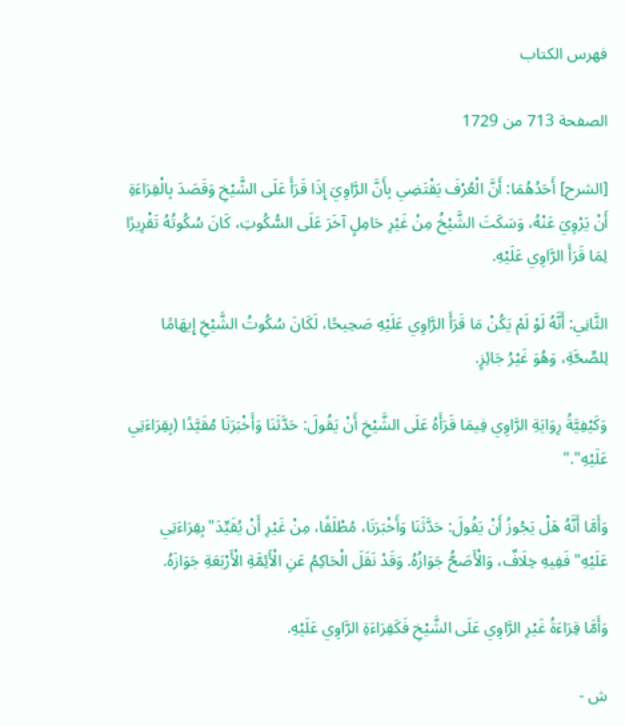فهرس الكتاب

الصفحة 713 من 1729

[الشرح] أَحَدُهُمَا: أَنَّ الْعُرْفَ يَقْتَضِي بِأَنَّ الرَّاوِيَ إِذَا قَرَأَ عَلَى الشَّيْخِ وَقَصَدَ بِالْقِرَاءَةِ أَنْ يَرْوِيَ عَنْهُ، وَسَكَتَ الشَّيْخُ مِنْ غَيْرِ حَامِلٍ آخَرَ عَلَى السُّكُوتِ، كَانَ سُكُوتُهُ تَقْرِيرًا لِمَا قَرَأَ الرَّاوِي عَلَيْهِ.

الثَّانِي: أَنَّهُ لَوْ لَمْ يَكُنْ مَا قَرَأَ الرَّاوِي عَلَيْهِ صَحِيحًا، لَكَانَ سُكُوتُ الشَّيْخِ إِيهَامًا لِلصِّحَّةِ، وَهُوَ غَيْرُ جَائِزٍ.

وَكَيْفِيَّةُ رِوَايَةِ الرَّاوِي فِيمَا قَرَأَهُ عَلَى الشَّيْخِ أَنْ يَقُولَ: حَدَّثَنَا وَأَخْبَرَنَا مُقَيَّدًا (بِقِرَاءَتِي عَلَيْهِ"."

وَأَمَّا أَنَّهُ هَلْ يَجُوزُ أَنْ يَقُولَ: حَدَّثَنَا وَأَخْبَرَنَا، مُطْلَقًا، مِنْ غَيْرِ أَنْ يُقَيِّدَ"بِقِرَاءَتِي عَلَيْهِ"فَفِيهِ خِلَافٌ، وَالْأَصَحُّ جَوَازُهُ. وَقَدْ نَقَلَ الْحَاكِمُ عَنِ الْأَئِمَّةِ الْأَرْبَعَةِ جَوَازَهُ.

وَأَمَّا قِرَاءَةُ غَيْرِ الرَّاوِي عَلَى الشَّيْخِ فَكَقِرَاءَةِ الرَّاوِي عَلَيْهِ.

ش -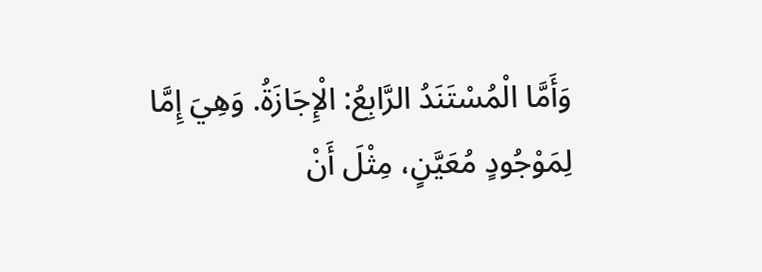وَأَمَّا الْمُسْتَنَدُ الرَّابِعُ: الْإِجَازَةُ. وَهِيَ إِمَّا لِمَوْجُودٍ مُعَيَّنٍ، مِثْلَ أَنْ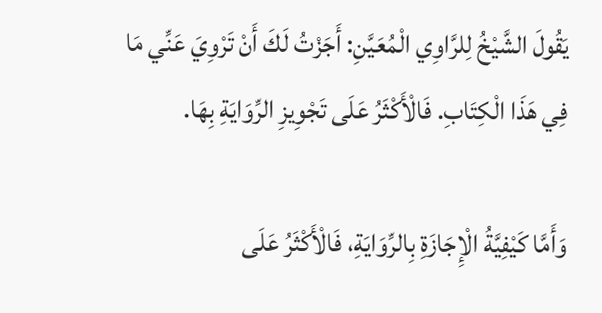يَقُولَ الشَّيْخُ لِلرَّاوِي الْمُعَيَّنِ: أَجَزْتُ لَكَ أَنْ تَرْوِيَ عَنِّي مَا فِي هَذَا الْكِتَابِ. فَالْأَكْثَرُ عَلَى تَجْوِيزِ الرِّوَايَةِ بِهَا.

وَأَمَّا كَيْفِيَّةُ الْإِجَازَةِ بِالرِّوَايَةِ، فَالْأَكْثَرُ عَلَى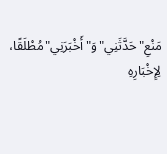مَنْعِ"حَدَّثَنِي"وَ"أَخْبَرَنِي"مُطْلَقًا، لِإِخْبَارِهِ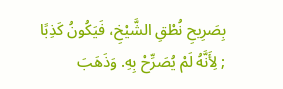بِصَرِيحِ نُطْقِ الشَّيْخِ، فَيَكُونُ كَذِبًا ; لِأَنَّهُ لَمْ يُصَرِّحْ بِهِ. وَذَهَبَ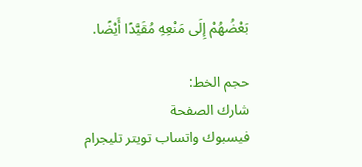بَعْضُهُمْ إِلَى مَنْعِهِ مُقَيَّدًا أَيْضًا.

حجم الخط:
شارك الصفحة
فيسبوك واتساب تويتر تليجرام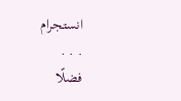انستجرام
. . .
فضلًا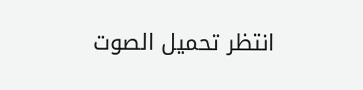انتظر تحميل الصوت